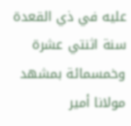عليه في ذي القعدة سنة اثنتي عشرة وخمسمائة بمشهد مولانا أمير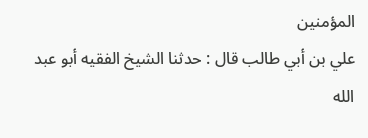المؤمنين
علي بن أبي طالب قال : حدثنا الشيخ الفقيه أبو عبد الله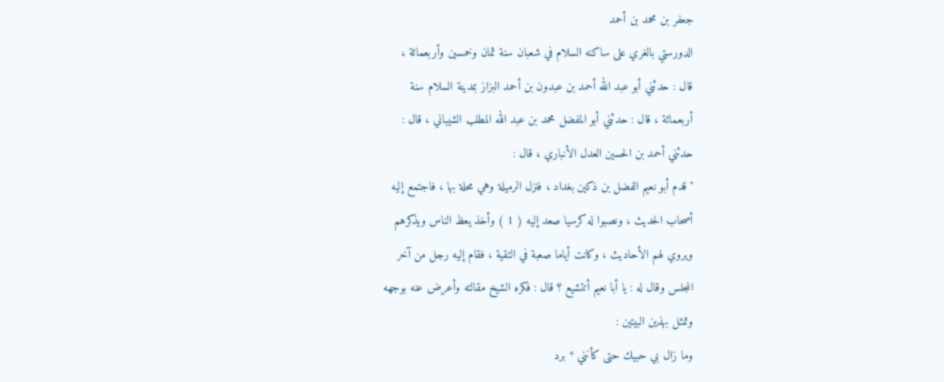جعفر بن محمد بن أحمد
الدورستي بالغري على ساكنه السلام في شعبان سنة ثمان وخمسين وأربعمائة ،
قال : حدثني أبو عبد الله أحمد بن عبدون بن أحمد البزاز بمدينة السلام سنة
أربعمائة ، قال : حدثني أبو المفضل محمد بن عبد الله المطلب الشيباني ، قال :
حدثني أحمد بن الحسين العدل الأنباري ، قال :
" قدم أبو نعيم الفضل بن ذكين بغداد ، فنزل الرميلة وهي محلة بها ، فاجتمع إليه
أصحاب الحديث ، ونصبوا له كرسيا صعد إليه ( 1 ) وأخذ يعظ الناس ويذكرهم
ويروي لهم الأحاديث ، وكانت أياما صعبة في التقية ، فقام إليه رجل من آخر
المجلس وقال له : يا أبا نعيم أتتشيع ؟ قال : فكره الشيخ مقالته وأعرض عنه بوجهه
وتمثل بهذين البيتين :
وما زال بي حبيك حتى كأنني * برد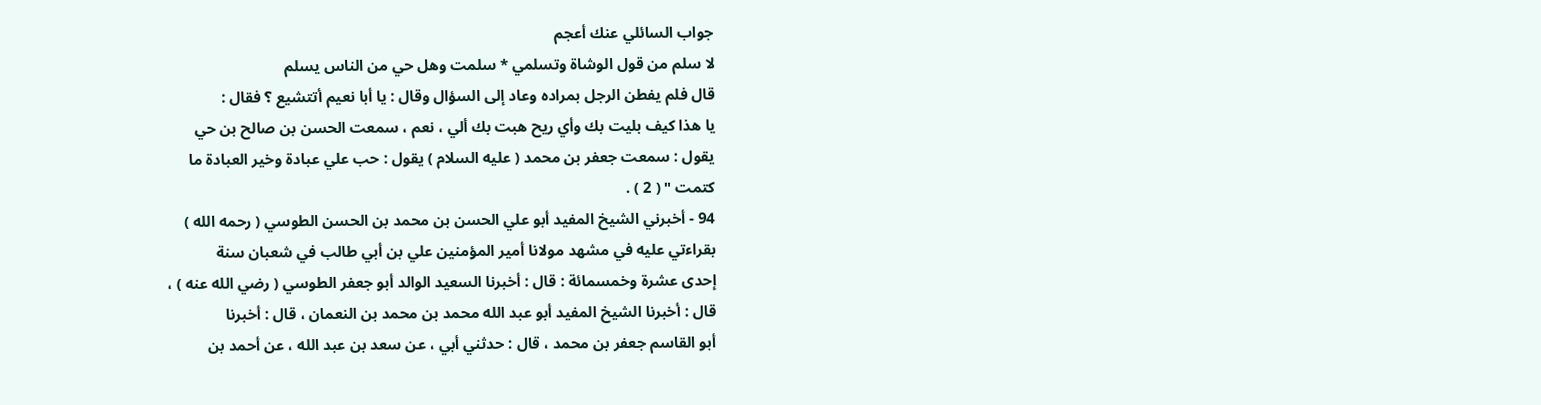جواب السائلي عنك أعجم
لا سلم من قول الوشاة وتسلمي * سلمت وهل حي من الناس يسلم
قال فلم يفطن الرجل بمراده وعاد إلى السؤال وقال : يا أبا نعيم أتتشيع ؟ فقال :
يا هذا كيف بليت بك وأي ريح هبت بك ألي ، نعم ، سمعت الحسن بن صالح بن حي
يقول : سمعت جعفر بن محمد ( عليه السلام ) يقول : حب علي عبادة وخير العبادة ما
كتمت " ( 2 ) .
94 - أخبرني الشيخ المفيد أبو علي الحسن بن محمد بن الحسن الطوسي ( رحمه الله )
بقراءتي عليه في مشهد مولانا أمير المؤمنين علي بن أبي طالب في شعبان سنة
إحدى عشرة وخمسمائة : قال : أخبرنا السعيد الوالد أبو جعفر الطوسي ( رضي الله عنه ) ،
قال : أخبرنا الشيخ المفيد أبو عبد الله محمد بن محمد بن النعمان ، قال : أخبرنا
أبو القاسم جعفر بن محمد ، قال : حدثني أبي ، عن سعد بن عبد الله ، عن أحمد بن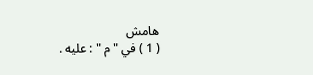هامش
( 1 ) في " م " : عليه .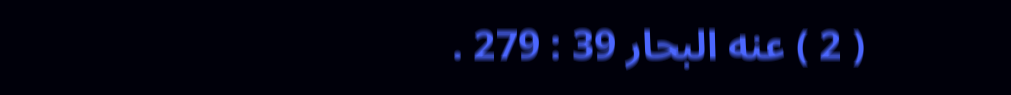( 2 ) عنه البحار 39 : 279 .